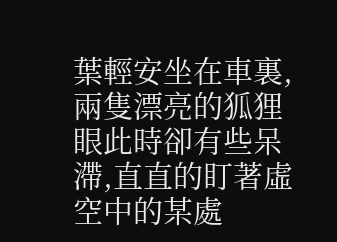葉輕安坐在車裏,兩隻漂亮的狐狸眼此時卻有些呆滯,直直的盯著虛空中的某處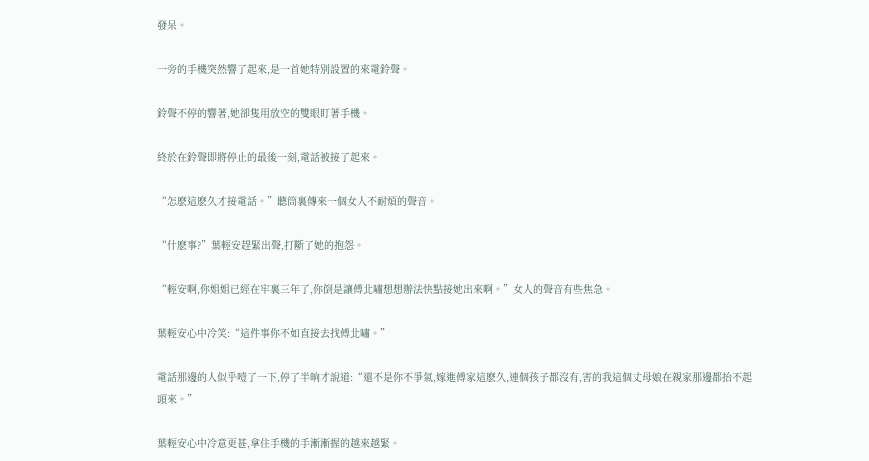發呆。

一旁的手機突然響了起來,是一首她特別設置的來電鈴聲。

鈴聲不停的響著,她卻隻用放空的雙眼盯著手機。

終於在鈴聲即將停止的最後一刻,電話被接了起來。

“怎麽這麽久才接電話。”聽筒裏傳來一個女人不耐煩的聲音。

“什麽事?”葉輕安趕緊出聲,打斷了她的抱怨。

“輕安啊,你姐姐已經在牢裏三年了,你倒是讓傅北嘯想想辦法快點接她出來啊。”女人的聲音有些焦急。

葉輕安心中冷笑:“這件事你不如直接去找傅北嘯。”

電話那邊的人似乎噎了一下,停了半晌才說道:“還不是你不爭氣,嫁進傅家這麽久,連個孩子都沒有,害的我這個丈母娘在親家那邊都抬不起頭來。”

葉輕安心中冷意更甚,拿住手機的手漸漸握的越來越緊。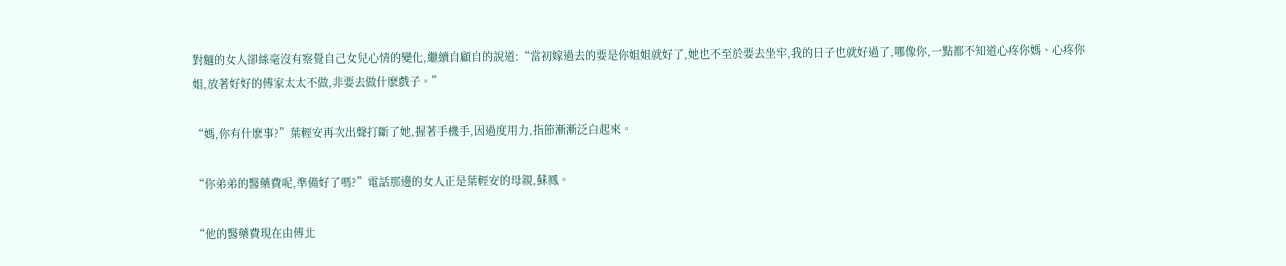對麵的女人卻絲毫沒有察覺自己女兒心情的變化,繼續自顧自的說道:“當初嫁過去的要是你姐姐就好了,她也不至於要去坐牢,我的日子也就好過了,哪像你,一點都不知道心疼你媽、心疼你姐,放著好好的傅家太太不做,非要去做什麽戲子。”

“媽,你有什麽事?”葉輕安再次出聲打斷了她,握著手機手,因過度用力,指節漸漸泛白起來。

“你弟弟的醫藥費呢,準備好了嗎?”電話那邊的女人正是葉輕安的母親,蘇鳳。

“他的醫藥費現在由傅北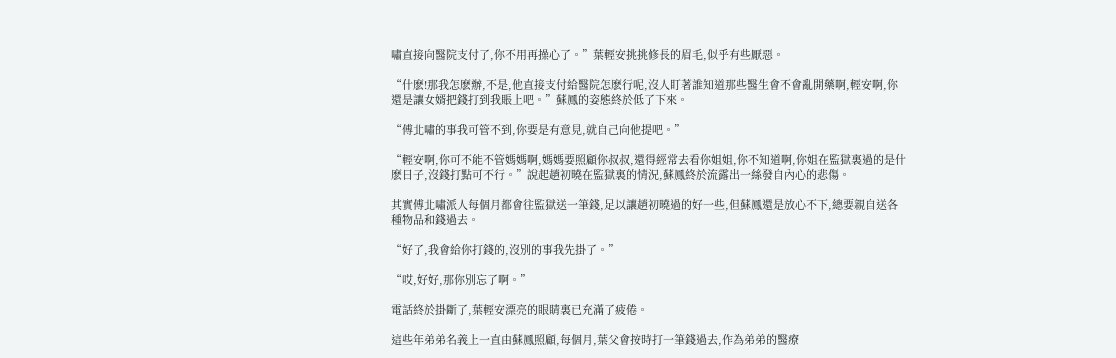嘯直接向醫院支付了,你不用再操心了。”葉輕安挑挑修長的眉毛,似乎有些厭惡。

“什麽!那我怎麽辦,不是,他直接支付給醫院怎麽行呢,沒人盯著誰知道那些醫生會不會亂開藥啊,輕安啊,你還是讓女婿把錢打到我賬上吧。”蘇鳳的姿態終於低了下來。

“傅北嘯的事我可管不到,你要是有意見,就自己向他提吧。”

“輕安啊,你可不能不管媽媽啊,媽媽要照顧你叔叔,還得經常去看你姐姐,你不知道啊,你姐在監獄裏過的是什麽日子,沒錢打點可不行。”說起趙初曉在監獄裏的情況,蘇鳳終於流露出一絲發自內心的悲傷。

其實傅北嘯派人每個月都會往監獄送一筆錢,足以讓趙初曉過的好一些,但蘇鳳還是放心不下,總要親自送各種物品和錢過去。

“好了,我會給你打錢的,沒別的事我先掛了。”

“哎,好好,那你別忘了啊。”

電話終於掛斷了,葉輕安漂亮的眼睛裏已充滿了疲倦。

這些年弟弟名義上一直由蘇鳳照顧,每個月,葉父會按時打一筆錢過去,作為弟弟的醫療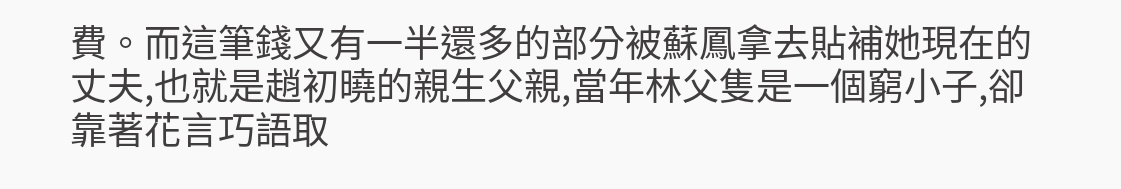費。而這筆錢又有一半還多的部分被蘇鳳拿去貼補她現在的丈夫,也就是趙初曉的親生父親,當年林父隻是一個窮小子,卻靠著花言巧語取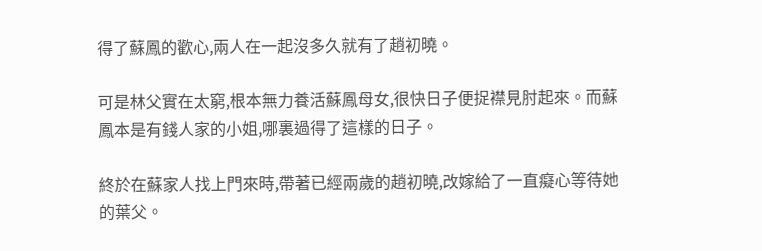得了蘇鳳的歡心,兩人在一起沒多久就有了趙初曉。

可是林父實在太窮,根本無力養活蘇鳳母女,很快日子便捉襟見肘起來。而蘇鳳本是有錢人家的小姐,哪裏過得了這樣的日子。

終於在蘇家人找上門來時,帶著已經兩歲的趙初曉,改嫁給了一直癡心等待她的葉父。